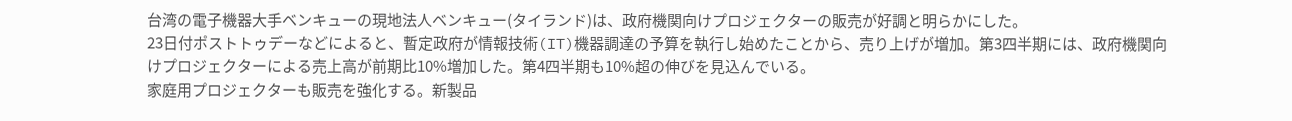台湾の電子機器大手ベンキューの現地法人ベンキュー(タイランド)は、政府機関向けプロジェクターの販売が好調と明らかにした。
23日付ポストトゥデーなどによると、暫定政府が情報技術(IT)機器調達の予算を執行し始めたことから、売り上げが増加。第3四半期には、政府機関向けプロジェクターによる売上高が前期比10%増加した。第4四半期も10%超の伸びを見込んでいる。
家庭用プロジェクターも販売を強化する。新製品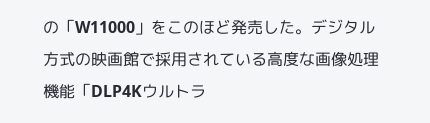の「W11000」をこのほど発売した。デジタル方式の映画館で採用されている高度な画像処理機能「DLP4Kウルトラ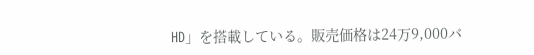HD」を搭載している。販売価格は24万9,000バ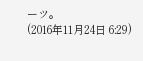ーツ。
(2016年11月24日 6:29)